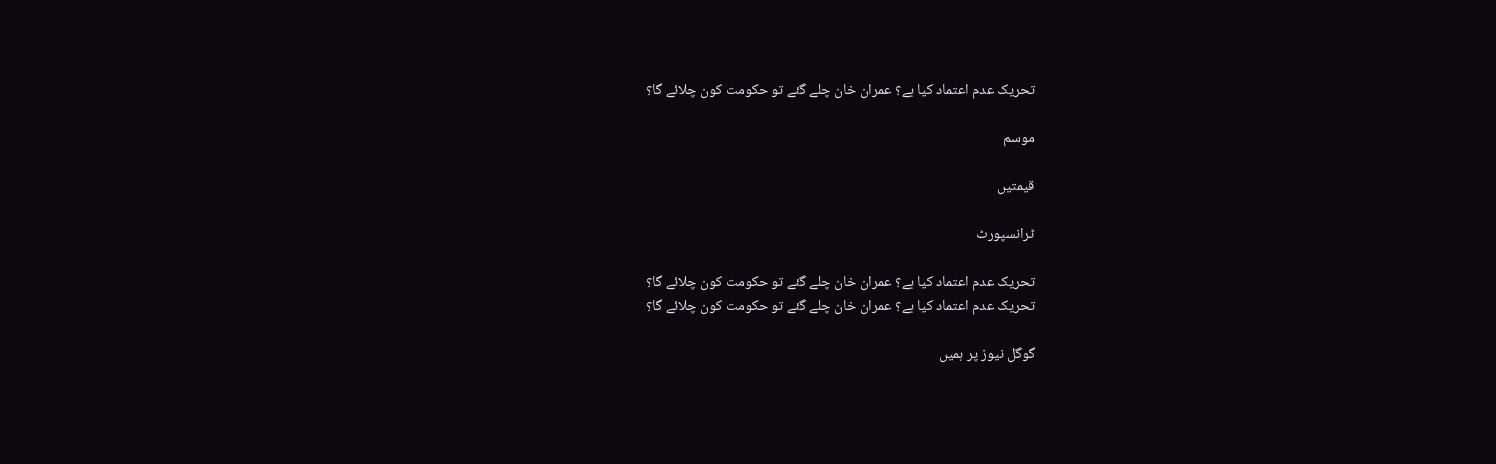تحریک عدم اعتماد کیا ہے؟ عمران خان چلے گئے تو حکومت کون چلائے گا؟

موسم

قیمتیں

ٹرانسپورٹ

تحریک عدم اعتماد کیا ہے؟ عمران خان چلے گئے تو حکومت کون چلائے گا؟
تحریک عدم اعتماد کیا ہے؟ عمران خان چلے گئے تو حکومت کون چلائے گا؟

گوگل نیوز پر ہمیں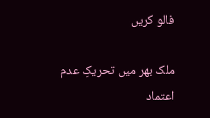فالو کریں

ملک بھر میں تحریکِ عدم اعتماد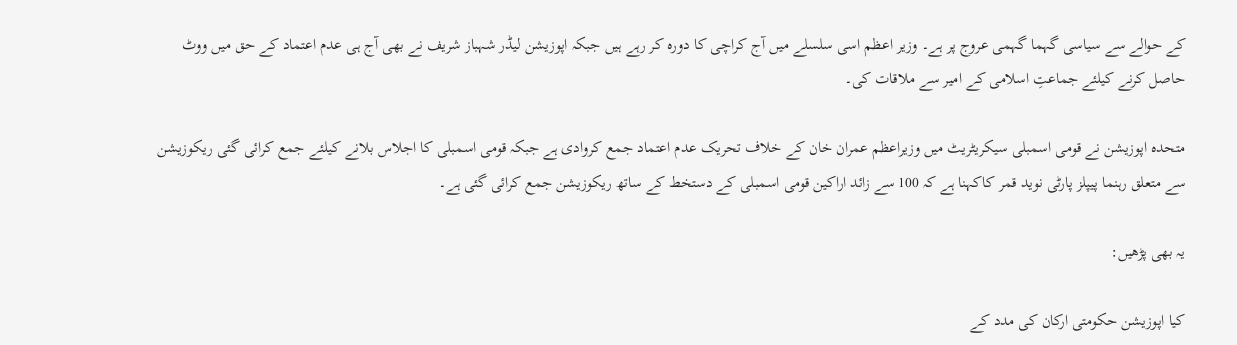کے حوالے سے سیاسی گہما گہمی عروج پر ہے۔ وزیر اعظم اسی سلسلے میں آج کراچی کا دورہ کر رہے ہیں جبکہ اپوزیشن لیڈر شہباز شریف نے بھی آج ہی عدم اعتماد کے حق میں ووٹ حاصل کرنے کیلئے جماعتِ اسلامی کے امیر سے ملاقات کی۔

متحدہ اپوزیشن نے قومی اسمبلی سیکریٹریٹ میں وزیراعظم عمران خان کے خلاف تحریک عدم اعتماد جمع کروادی ہے جبکہ قومی اسمبلی کا اجلاس بلانے کیلئے جمع کرائی گئی ریکوزیشن سے متعلق رہنما پیپلز پارٹی نوید قمر کاکہنا ہے کہ 100 سے زائد اراکین قومی اسمبلی کے دستخط کے ساتھ ریکوزیشن جمع کرائی گئی ہے۔

یہ بھی پڑھیں:

کیا اپوزیشن حکومتی ارکان کی مدد کے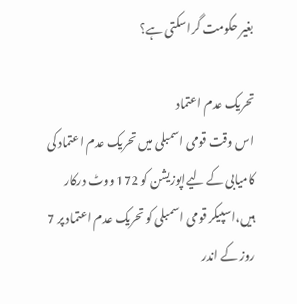بغیر حکومت گراسکتی ہے؟

تحریک عدم اعتماد
اس وقت قومی اسمبلی میں تحریک عدم اعتماد کی کامیابی کے لیےاپوزیشن کو 172 ووٹ درکار ہیں،اسپیکر قومی اسمبلی کو تحریک عدم اعتماد پر 7 روز کے اندر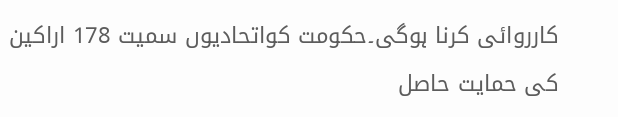کارروائی کرنا ہوگی۔حکومت کواتحادیوں سمیت 178 اراکین کی حمایت حاصل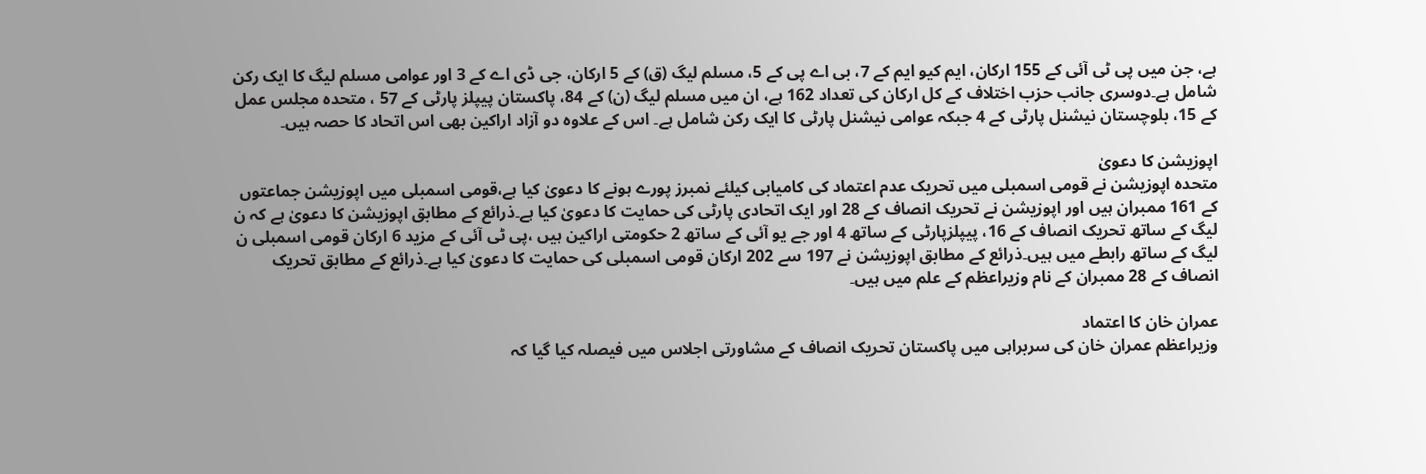ہے، جن میں پی ٹی آئی کے 155 ارکان، ایم کیو ایم کے 7، بی اے پی کے 5، مسلم لیگ (ق) کے 5 ارکان، جی ڈی اے کے 3 اور عوامی مسلم لیگ کا ایک رکن شامل ہے۔دوسری جانب حزب اختلاف کے کل ارکان کی تعداد 162 ہے، ان میں مسلم لیگ (ن) کے 84، پاکستان پیپلز پارٹی کے 57 ، متحدہ مجلس عمل کے 15، بلوچستان نیشنل پارٹی کے 4 جبکہ عوامی نیشنل پارٹی کا ایک رکن شامل ہے۔ اس کے علاوہ دو آزاد اراکین بھی اس اتحاد کا حصہ ہیں۔

اپوزیشن کا دعویٰ
متحدہ اپوزیشن نے قومی اسمبلی میں تحریک عدم اعتماد کی کامیابی کیلئے نمبرز پورے ہونے کا دعویٰ کیا ہے،قومی اسمبلی میں اپوزیشن جماعتوں کے 161 ممبران ہیں اور اپوزیشن نے تحریک انصاف کے 28 اور ایک اتحادی پارٹی کی حمایت کا دعویٰ کیا ہے۔ذرائع کے مطابق اپوزیشن کا دعویٰ ہے کہ ن لیگ کے ساتھ تحریک انصاف کے 16، پیپلزپارٹی کے ساتھ 4 اور جے یو آئی کے ساتھ 2 حکومتی اراکین ہیں ،پی ٹی آئی کے مزید 6 ارکان قومی اسمبلی ن لیگ کے ساتھ رابطے میں ہیں۔ذرائع کے مطابق اپوزیشن نے 197 سے 202 ارکان قومی اسمبلی کی حمایت کا دعویٰ کیا ہے۔ذرائع کے مطابق تحریک انصاف کے 28 ممبران کے نام وزیراعظم کے علم میں ہیں۔

عمران خان کا اعتماد
وزیراعظم عمران خان کی سربراہی میں پاکستان تحریک انصاف کے مشاورتی اجلاس میں فیصلہ کیا گیا کہ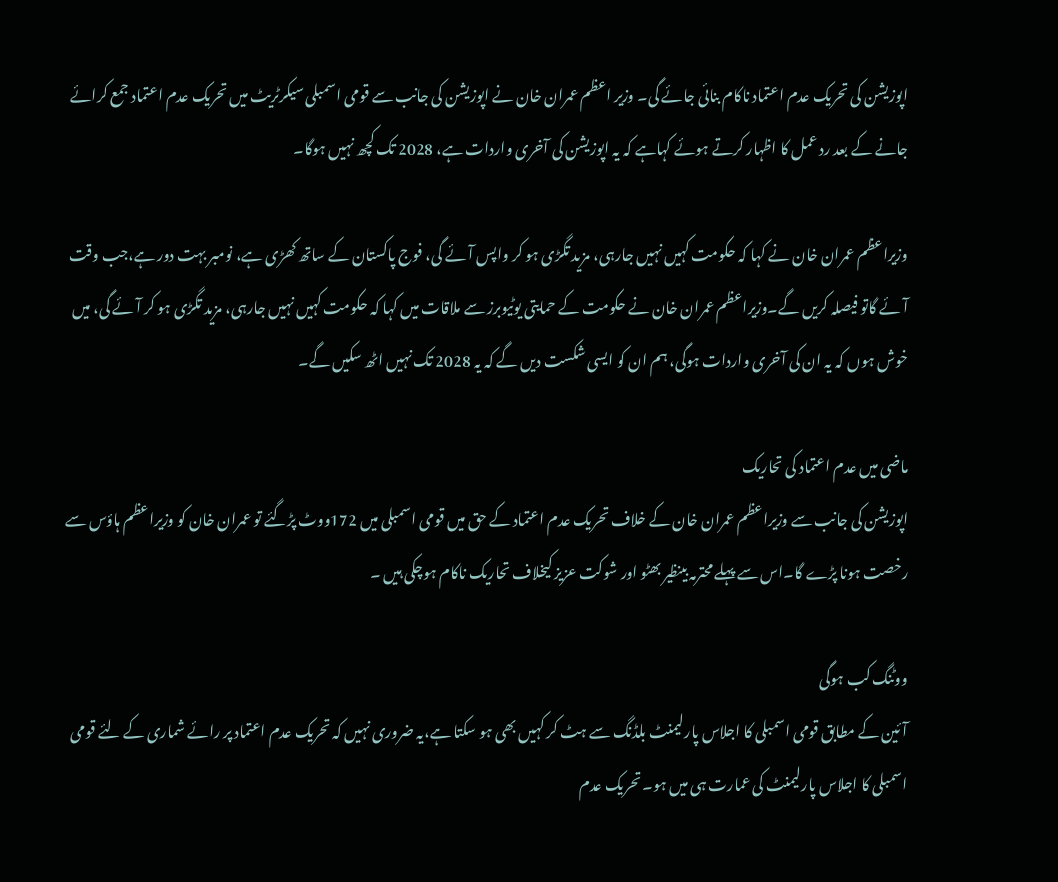اپوزیشن کی تحریک عدم اعتماد ناکام بنائی جائے گی۔ وزیر اعظم عمران خان نے اپوزیشن کی جانب سے قومی اسمبلی سیکرٹریٹ میں تحریک عدم اعتماد جمع کرائے جانے کے بعد رد عمل کا اظہار کرتے ہوئے کہاہے کہ یہ اپوزیشن کی آخری واردات ہے، 2028 تک کچھ نہیں ہوگا۔

وزیراعظم عمران خان نے کہا کہ حکومت کہیں نہیں جارہی، مزید تگڑی ہو کر واپس آئے گی، فوج پاکستان کے ساتھ کھڑی ہے، نومبر بہت دور ہے،جب وقت آئے گاتو فیصلہ کریں گے۔وزیراعظم عمران خان نے حکومت کے حمایتی یوٹیوبرز سے ملاقات میں کہا کہ حکومت کہیں نہیں جارہی، مزید تگڑی ہو کر آئے گی، میں خوش ہوں کہ یہ ان کی آخری واردات ہوگی، ہم ان کو ایسی شکست دیں گے کہ یہ 2028 تک نہیں اٹھ سکیں گے۔

ماضی میں عدم اعتماد کی تحاریک
اپوزیشن کی جانب سے وزیراعظم عمران خان کے خلاف تحریک عدم اعتماد کے حق میں قومی اسمبلی میں 172ووٹ پڑگئے تو عمران خان کو وزیراعظم ہاؤس سے رخصت ہونا پڑے گا۔اس سے پہلے محترمہ بینظیر بھٹو اور شوکت عزیز کیخلاف تحاریک ناکام ہوچکی ہیں ۔

ووٹنگ کب ہوگی
آئین کے مطابق قومی اسمبلی کا اجلاس پارلیمنٹ بلڈنگ سے ہٹ کر کہیں بھی ہو سکتا ہے،یہ ضروری نہیں کہ تحریک عدم اعتماد پر رائے شماری کے لئے قومی اسمبلی کا اجلاس پارلیمنٹ کی عمارت ہی میں ہو۔ تحریک عدم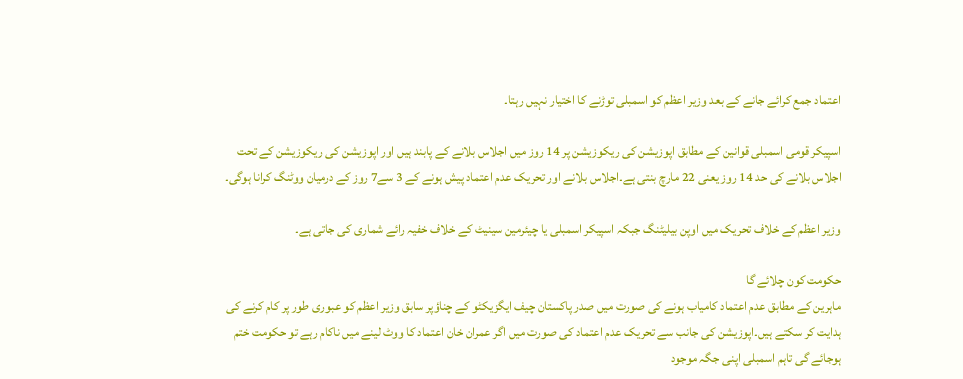اعتماد جمع کرائے جانے کے بعد وزیر اعظم کو اسمبلی توڑنے کا اختیار نہیں رہتا۔

اسپیکر قومی اسمبلی قوانین کے مطابق اپوزیشن کی ریکوزیشن پر 14 روز میں اجلاس بلانے کے پابند ہیں اور اپوزیشن کی ریکوزیشن کے تحت اجلاس بلانے کی حد 14 روز یعنی 22 مارچ بنتی ہے۔اجلاس بلانے اور تحریک عدم اعتماد پیش ہونے کے 3 سے7 روز کے درمیان ووٹنگ کرانا ہوگی۔

وزیر اعظم کے خلاف تحریک میں اوپن بیلیٹنگ جبکہ اسپیکر اسمبلی یا چیئرمین سینیٹ کے خلاف خفیہ رائے شماری کی جاتی ہے۔

حکومت کون چلائے گا
ماہرین کے مطابق عدم اعتماد کامیاب ہونے کی صورت میں صدر پاکستان چیف ایگزیکٹو کے چناؤپر سابق وزیر اعظم کو عبوری طور پر کام کرنے کی ہدایت کر سکتے ہیں۔اپوزیشن کی جانب سے تحریک عدم اعتماد کی صورت میں اگر عمران خان اعتماد کا ووٹ لینے میں ناکام رہے تو حکومت ختم ہوجائے گی تاہم اسمبلی اپنی جگہ موجود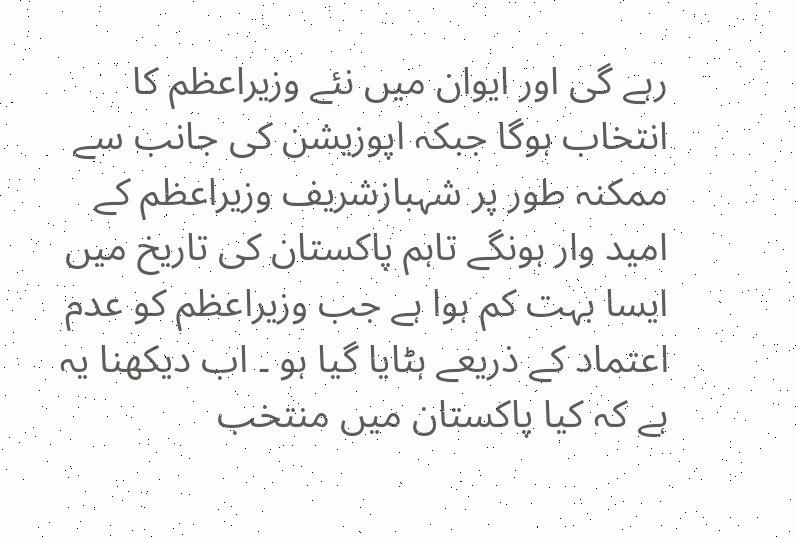رہے گی اور ایوان میں نئے وزیراعظم کا انتخاب ہوگا جبکہ اپوزیشن کی جانب سے ممکنہ طور پر شہبازشریف وزیراعظم کے امید وار ہونگے تاہم پاکستان کی تاریخ میں ایسا بہت کم ہوا ہے جب وزیراعظم کو عدم اعتماد کے ذریعے ہٹایا گیا ہو ۔ اب دیکھنا یہ ہے کہ کیا پاکستان میں منتخب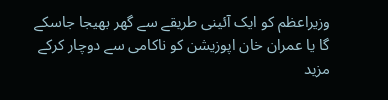وزیراعظم کو ایک آئینی طریقے سے گھر بھیجا جاسکے گا یا عمران خان اپوزیشن کو ناکامی سے دوچار کرکے مزید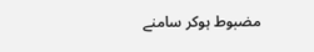مضبوط ہوکر سامنے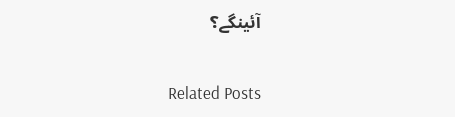آئینگے؟

Related Posts